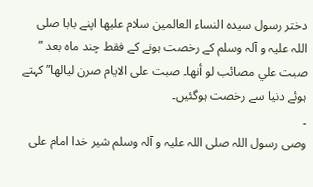دختر رسول سیدہ النساء العالمین سلام علیھا اپنے بابا صلی اللہ علیہ و آلہ وسلم کے رخصت ہونے کے فقط چند ماہ بعد ” صبت علي مصائب لو أنها۔ صبت علی الایام صرن لیالھا” کہتے ہوئے دنیا سے رخصت ہوگئیں۔
۔
وصی رسول اللہ صلی اللہ علیہ و آلہ وسلم شیر خدا امام علی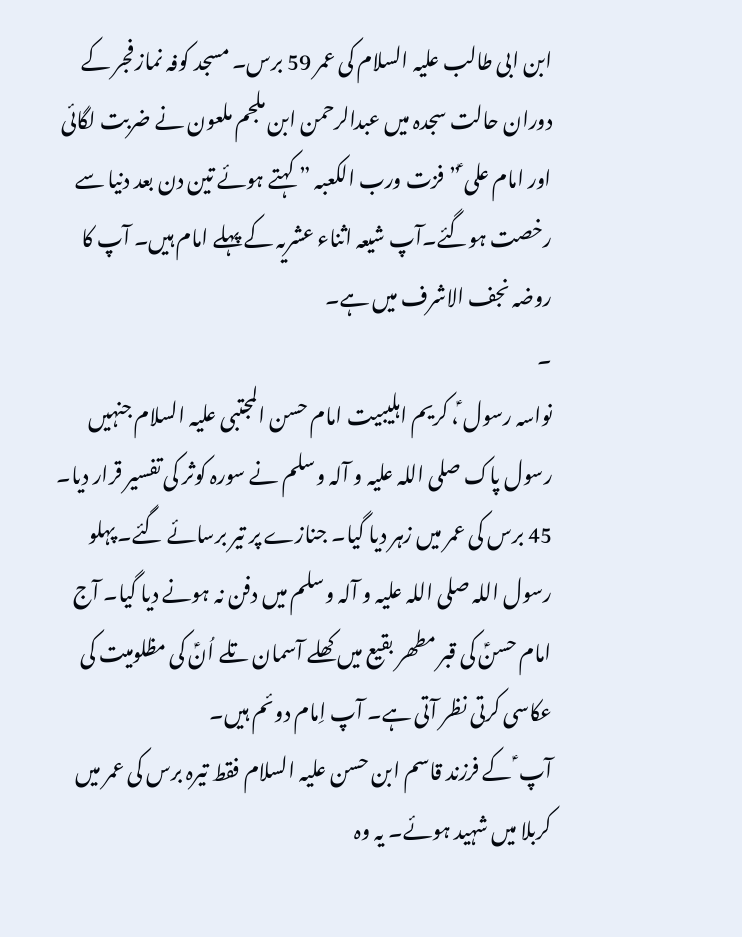ابن ابی طالب علیہ السلام کی عمر 59 برس۔ مسجد کوفہ نماز فجر کے دوران حالت سجدہ میں عبدالرحمن ابن ملجم ملعون نے ضربت لگائی اور امام علی ؑ”فزت ورب الکعبہ ” کہتے ہوئے تین دن بعد دنیا سے رخصت ہوگئے۔آپ شیعہ اثناء عشریہ کے پہلے امام ہیں۔ آپ کا روضہ نجف الاشرف میں ہے۔
۔
نواسہ رسول ؑ، کریم اہلیبیت امام حسن المجتبی علیہ السلام جنہیں رسول پاک صلی اللہ علیہ و آلہ وسلم نے سورہ کوثر کی تفسیر قرار دیا۔ 45 برس کی عمر میں زہر دیا گیا۔ جنازے پر تیر برسائے گئے۔ پہلو رسول اللہ صلی اللہ علیہ و آلہ وسلم میں دفن نہ ہونے دیا گیا۔ آج امام حسنؑ کی قبر مطھر بقیع میں کھلے آسمان تلے اُنؑ کی مظلومیت کی عکاسی کرتی نظر آتی ہے۔ آپ اِمام دوئم ہیں۔
آپ ؑ کے فرزند قاسم ابن حسن علیہ السلام فقط تیرہ برس کی عمر میں کربلا میں شہید ہوئے۔ یہ وہ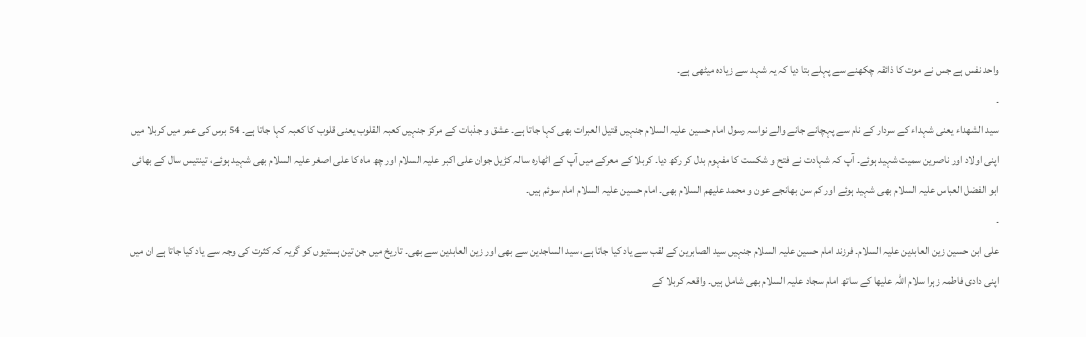واحد نفس ہے جس نے موت کا ذائقہ چکھنے سے پہلے بتا دیا کہ یہ شہد سے زیادہ میٹھی ہے۔
۔
سید الشھداء یعنی شہداء کے سردار کے نام سے پہچانے جانے والے نواسہ رسول امام حسین علیہ السلام جنہیں قتیل العبرات بھی کہا جاتا ہے۔ عشق و جذبات کے مرکز جنہیں کعبہ القلوب یعنی قلوب کا کعبہ کہا جاتا ہے۔ 54 برس کی عمر میں کربلا میں اپنی اولاد اور ناصرین سمیت شہید ہوئے۔ آپ کہ شہادت نے فتح و شکست کا مفہوم بدل کر رکھ دیا۔ کربلا کے معرکے میں آپ کے اٹھارہ سالہ کڑیل جوان علی اکبر علیہ السلام اور چھ ماہ کا علی اصغر علیہ السلام بھی شہید ہوئے، تینتیس سال کے بھائی ابو الفضل العباس علیہ السلام بھی شہید ہوئے اور کم سن بھانجے عون و محمد علیھم السلام بھی۔ امام حسین علیہ السلام امام سوئم ہیں۔
۔
علی ابن حسین زین العابدین علیہ السلام۔ فرزند امام حسین علیہ السلام جنہیں سید الصابرین کے لقب سے یاد کیا جاتا ہے، سید الساجدین سے بھی اور زین العابدین سے بھی۔ تاریخ میں جن تین ہستیوں کو گریہ کہ کثرت کی وجہ سے یاد کیا جاتا ہے ان میں اپنی دادی فاطمہ زہرا سلام اللہ علیھا کے ساتھ امام سجاد علیہ السلام بھی شامل ہیں۔ واقعہ کربلا کے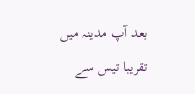بعد آپ مدینہ میں تقریبا تیس سے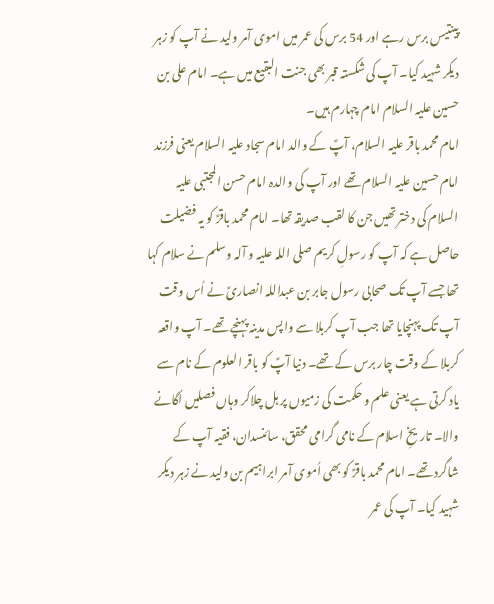پینتیس برس رہے اور 54 برس کی عمر میں اموی آمر ولید نے آپ کو زہر دیکر شہید کیا۔ آپ کی شکستہ قبر بھی جنت البقیع میں ہے۔ امام علی بن حسین علیہ السلام امام چہارم ہیں۔
امام محمد باقر علیہ السلام، آپؑ کے والد امام سجاد علیہ السلام یعنی فرزند امام حسین علیہ السلام تھے اور آپ کی والدہ امام حسن المجتبی علیہ السلام کی دختر تھیں جن کا لقب صدیقہ تھا۔ امام محمد باقرؑ کو یہ فضیلت حاصل ہے کہ آپ کو رسولِ کریم صلی اللہ علیہ و آلہ وسلم نے سلام کہا تھا جسے آپ تک صحابی رسول جابر بن عبداللہ انصاریؑ نے اُس وقت آپ تک پہنچایا تھا جب آپ کربلا سے واپس مدینہ پہنچے تھے۔ آپ واقعہ کربلا کے وقت چار برس کے تھے۔ دنیا آپؑ کو باقر العلوم کے نام سے یاد کرتی ہے یعنی علم و حکمت کی زمیوں پر ہل چلاکر وہاں فصلیں اُگانے والا۔ تاریخِ اسلام کے نامی گرامی محقق، سائنسدان، فقیہ آپ کے شاگرد تھے۔ امام محمد باقرؑ کو بھی اُموی آمر ابراہیم بن ولید نے زہر دیکر شہید کیا۔ آپ کی عمر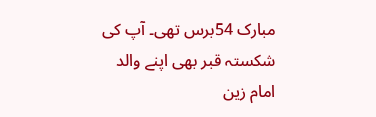مبارک 54برس تھی۔ آپ کی شکستہ قبر بھی اپنے والد امام زین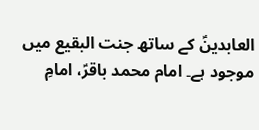العابدینؑ کے ساتھ جنت البقیع میں موجود ہے۔ امام محمد باقرؑ، امامِ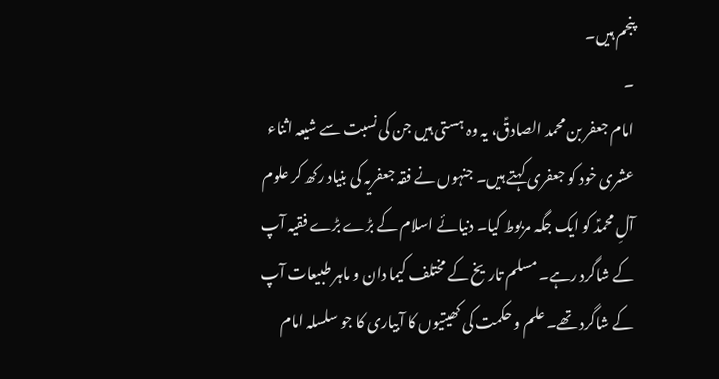پنجم ہیں۔
۔
امام جعفر بن محمد الصادقؑ، یہ وہ ہستی ہیں جن کی نسبت سے شیعہ اثناء عشری خود کو جعفری کہتے ہیں۔ جنہوں نے فقہ جعفریہ کی بنیاد رکھ کر علوم آلِ محمدؑ کو ایک جگہ مربوط کیا۔ دنیائے اسلام کے بڑے بڑے فقیہ آپ کے شاگرد رہے۔ مسلم تاریخ کے مختلف کیما دان و ماہر طبیعات آپ کے شاگرد تھے۔ علم و حکمت کی کھیتیوں کا آبیاری کا جو سلسلہ امام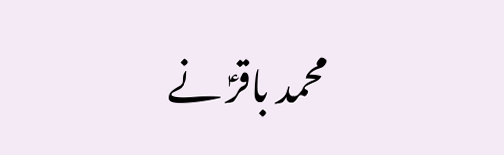محمد باقرؑ نے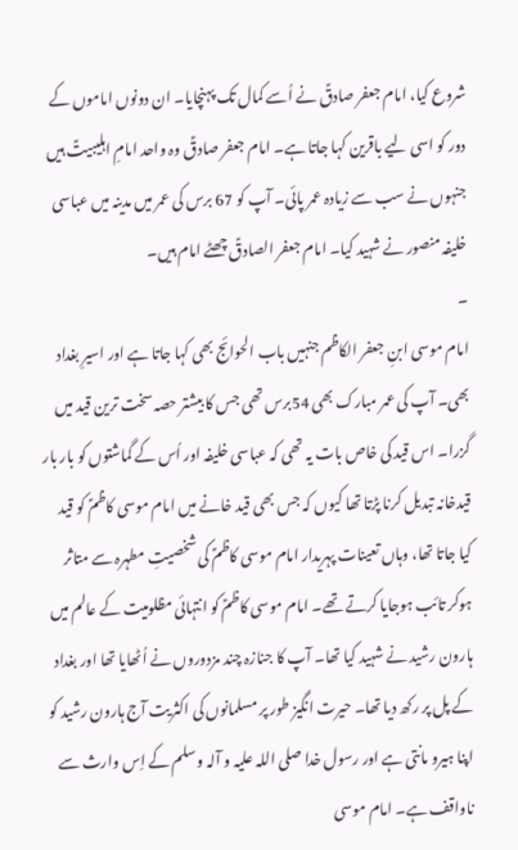شروع کیا، امام جعفر صادقؑ نے اُسے کمال تک پہنچایا۔ ان دونوں اماموں کے دور کو اسی لیے باقرین کہا جاتا ہے۔ امام جعفر صادقؑ وہ واحد امامِ اہلیبیتؑ ہیں جنہوں نے سب سے زیادہ عمر پائی۔ آپ کو 67 برس کی عمر میں مدینہ میں عباسی خلیفہ منصور نے شہید کیا۔ امام جعفر الصادقؑ چھٹے امام ہیں۔
۔
امام موسی ابنِ جعفر الکاظم جنہیں باب الحوائج بھی کہا جاتا ہے اور اسیرِ بغداد بھی۔ آپ کی عمر مبارک بھی 54برس تھی جس کا بیشتر حصہ سخت ترین قید میں گزرا۔ اس قید کی خاص بات یہ تھی کہ عباسی خلیفہ اور اُس کے گماشتوں کو بار بار قیدخانہ تبدیل کرنا پڑتا تھا کیوں کہ جس بھی قید خانے میں امام موسی کاظمؑ کو قید کیا جاتا تھا، وہاں تعینات پہریدار امام موسی کاظمؑ کی شخصیتِ مطہرہ سے متاثر ہوکر تائب ہوجایا کرتے تھے۔ امام موسی کاظمؑ کو انتہائی مظلومیت کے عالم میں ہارون رشید نے شہید کیا تھا۔ آپ کا جنازہ چند مزدوروں نے اُٹھایا تھا اور بغداد کے پل پر رکھ دیا تھا۔ حیرت انگیز طور پر مسلمانوں کی اکثریت آج ہارون رشید کو اپنا ہیرو مانتی ہے اور رسول خدا صلی اللہ علیہ و آلہ وسلم کے اِس وارث سے ناواقف ہے۔ امام موسی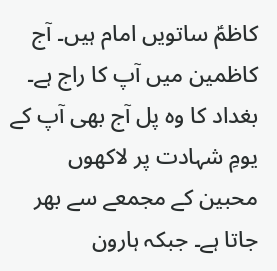کاظمؑ ساتویں امام ہیں۔ آج کاظمین میں آپ کا راج ہے۔ بغداد کا وہ پل آج بھی آپ کے یومِ شہادت پر لاکھوں محبین کے مجمعے سے بھر جاتا ہے۔ جبکہ ہارون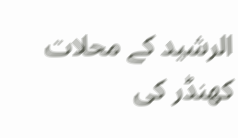الرشید کے محلات کھنڈر کی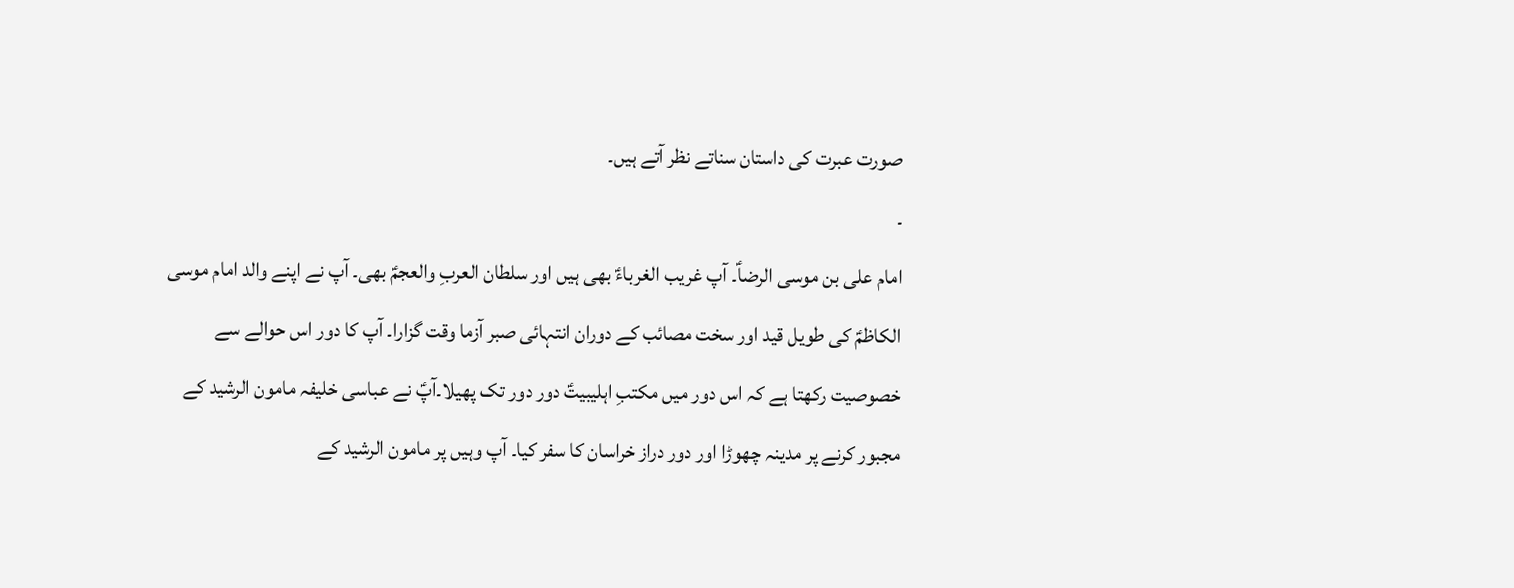صورت عبرت کی داستان سناتے نظر آتے ہیں۔
۔
امام علی بن موسی الرضاؑ۔ آپ غریب الغرباءؑ بھی ہیں اور سلطان العربِ والعجمؑ بھی۔ آپ نے اپنے والد امام موسی الکاظمؑ کی طویل قید اور سخت مصائب کے دوران انتہائی صبر آزما وقت گزارا۔ آپ کا دور اس حوالے سے خصوصیت رکھتا ہے کہ اس دور میں مکتبِ اہلیبیتؑ دور دور تک پھیلا۔آپؑ نے عباسی خلیفہ مامون الرشید کے مجبور کرنے پر مدینہ چھوڑا اور دور دراز خراسان کا سفر کیا۔ آپ وہیں پر مامون الرشید کے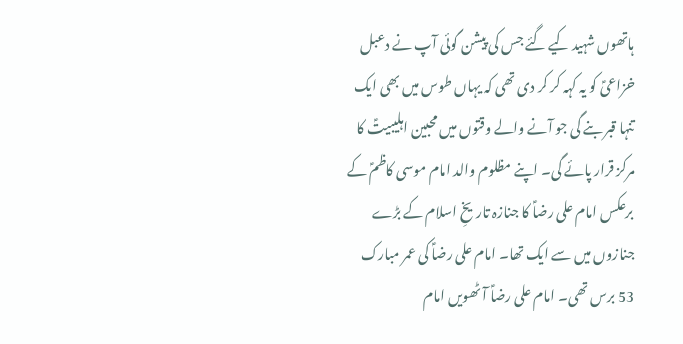ہاتھوں شہید کیے گئے جس کی پیشن گوئی آپ نے دعبل خزاعیؑ کو یہ کہہ کر کر دی تھی کہ یہاں طوس میں بھی ایک تنہا قبر بنے گی جو آنے والے وقتوں میں محبین اہلیبیتؑ کا مرکز قرار پائے گی۔ اپنے مظلوم والد امام موسی کاظمؑ کے برعکس امام علی رضاؑ کا جنازہ تاریخِ اسلام کے بڑے جنازوں میں سے ایک تھا۔ امام علی رضاؑ کی عمر مبارک 53 برس تھی۔ امام علی رضاؑ آٹھویں امام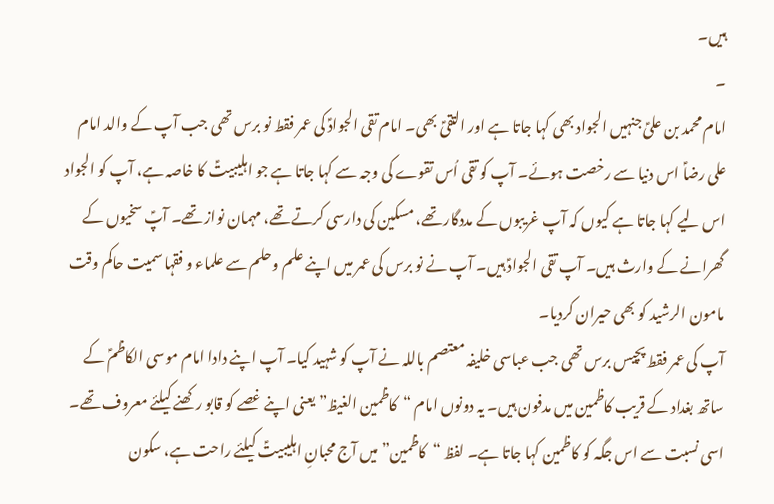ہیں۔
۔
امام محمد بن علیؑ جنہیں الجواد بھی کہا جاتا ہے اور التقیؑ بھی۔ امام تقی الجوادؑ کی عمر فقط نو برس تھی جب آپ کے والد امام علی رضاؑ اس دنیا سے رخصت ہوئے۔ آپ کو تقی اُس تقوے کی وجہ سے کہا جاتا ہے جو اہلیبیتؑ کا خاصہ ہے، آپ کو الجواد اس لیے کہا جاتا ہے کیوں کہ آپ غریبوں کے مددگار تھے، مسکین کی دارسی کرتے تھے، مہمان نواز تھے۔ آپؑ سخیوں کے گھرانے کے وارث ہیں۔ آپ تقی الجوادؑ ہیں۔ آپ نے نو برس کی عمر میں اپنے علم وحلم سے علماء و فقہا سمیت حاکم وقت مامون الرشید کو بھی حیران کردیا۔
آپ کی عمر فقط پچیس برس تھی جب عباسی خلیفہ معتصم باللہ نے آپ کو شہید کیا۔ آپ اپنے دادا امام موسی الکاظمؑ کے ساتھ بغداد کے قریب کاظمین میں مدفون ہیں۔ یہ دونوں امام “کاظمین الغیظ” یعنی اپنے غصے کو قابو رکھنے کیلئے معروف تھے۔ اسی نسبت سے اس جگہ کو کاظمین کہا جاتا ہے۔ لفظ “کاظمین” میں آج محبانِ اہلیبیتؑ کیلئے راحت ہے، سکون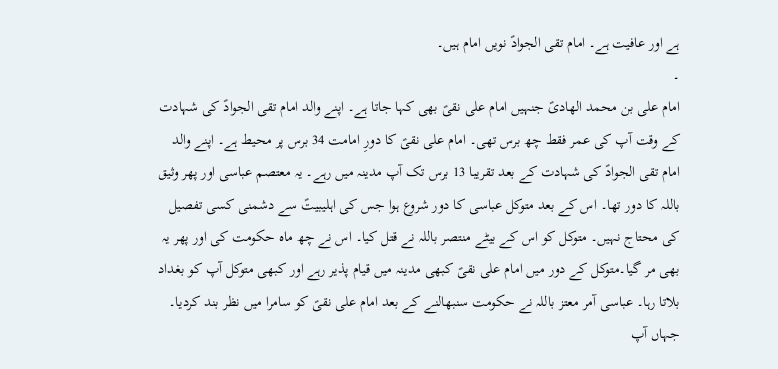ہے اور عافیت ہے۔ امام تقی الجوادؑ نویں امام ہیں۔
۔
امام علی بن محمد الھادیؑ جنہیں امام علی نقیؑ بھی کہا جاتا ہے۔ اپنے والد امام تقی الجوادؑ کی شہادت کے وقت آپ کی عمر فقط چھ برس تھی۔ امام علی نقیؑ کا دورِ امامت 34 برس پر محیط ہے۔ اپنے والد امام تقی الجوادؑ کی شہادت کے بعد تقریبا 13 برس تک آپ مدینہ میں رہے۔ یہ معتصم عباسی اور پھر وثیق باللہ کا دور تھا۔ اس کے بعد متوکل عباسی کا دور شروع ہوا جس کی اہلیبیتؑ سے دشمنی کسی تفصیل کی محتاج نہیں۔ متوکل کو اس کے بیٹے منتصر باللہ نے قتل کیا۔ اس نے چھ ماہ حکومت کی اور پھر یہ بھی مر گیا۔متوکل کے دور میں امام علی نقیؑ کبھی مدینہ میں قیام پذیر رہے اور کبھی متوکل آپ کو بغداد بلاتا رہا۔ عباسی آمر معتز باللہ نے حکومت سنبھالنے کے بعد امام علی نقیؑ کو سامرا میں نظر بند کردیا۔ جہاں آپ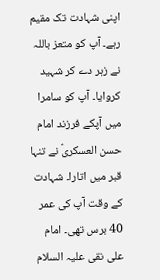اپنی شہادت تک مقیم رہے۔ آپ کو متعز باللہ نے زہر دے کر شہید کروایا۔ آپ کو سامرا میں آپکے فرزند امام حسن العسکریؑ نے تنہا قبر میں اتارا۔ شہادت کے وقت آپ کی عمر 40 برس تھی۔ امام علی نقی علیہ السلام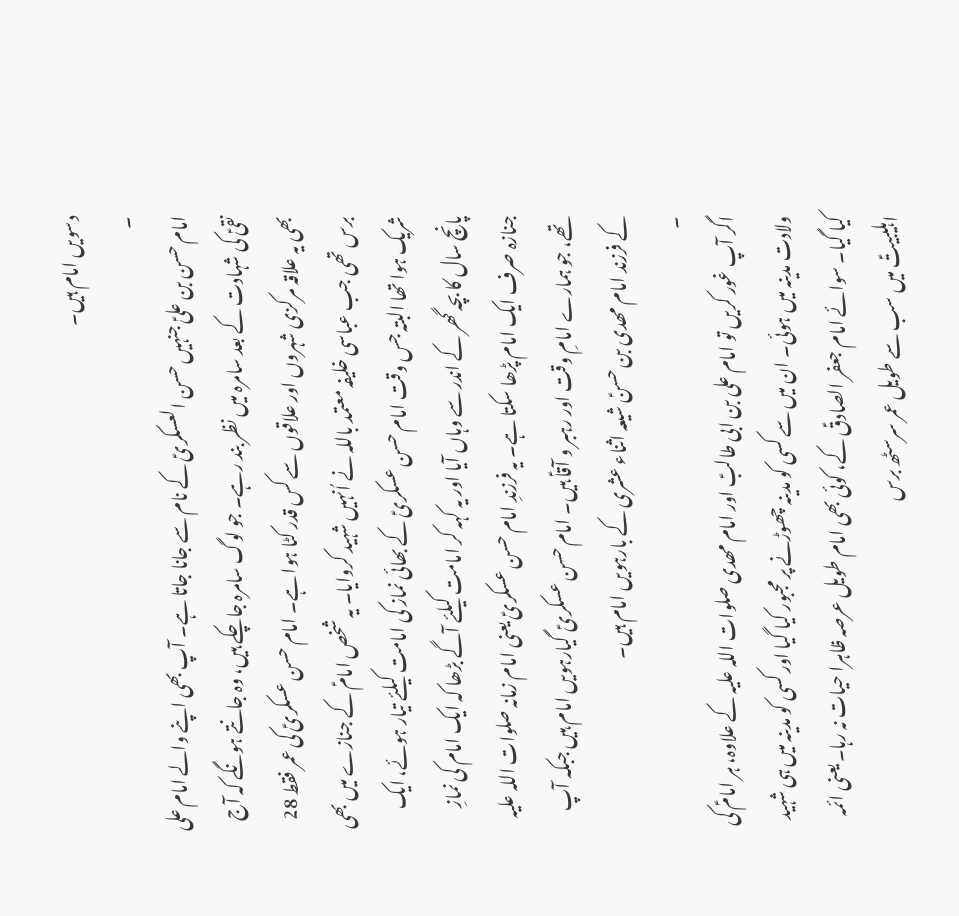دسویں امام ہیں۔
۔
امام حسن بن علیؑ جنہیں حسن العسکریؑ کے نام سے جانا جاتا ہے۔ آپ بھی اپنے والے امام علی نقیؑ کی شہادت کے بعد سامرہ میں نظر بند رہے۔ جو لوگ سامرہ جاچکے ہیں، وہ جانتے ہونگے کہ آج بھی یہ علاقہ مرکزی شہروں اور علاقوں سے کس قدر کٹا ہوا ہے۔ امام حسن عسکریؑ کی عمر فقط 28 برس تھی جب عباسی خلیفہ معتمد باللہ نے اُنہیں شہید کروایا۔ یہ شخص امامؑ کے جنازے میں بھی شریک ہوا تھا البتہ جس وقت امام حسن عسکریؑ کے بھائی نماز کی امامت کیلئے تیار ہوئے، ایک پانچ سال کا بچہ گھر کے اندر سے وہاں آیا اور یہ کہہ کر امامت کیلئے آگے بڑھا کہ ایک امام کی نمازِ جنازہ صرف ایک امام پڑھا سکتا ہے۔ یہ فرزندِ امام حسن عسکریؑ یعنی امام زمانہ صلوات اللہ علیہ تھے، جو ہمارے امامِ وقت اور رہبر و آقاؑ ہیں۔ امام حسن عسکریؑ گیارہویں امام ہیں جبکہ آپ کے فرزند امام مھدی بن حسنؑ شیعہ اثناء عشری کے بارہویں امام ہیں۔
۔
اگر آپ غور کریں تو امام علی بن ابی طالبؑ اور امام مھدی صلوات اللہ علیہ کے علاوہ، ہر امامؑ کی ولادت مدینہ میں ہوئی۔ ان میں سے کسی کو مدینہ چھوڑنے پر مجبور کیا گیا اور کسی کو مدینہ میں ہی شہید کیا گیا۔ سوائے امام جعفر الصادقؑ کے، کوئی بھی امام طویل عرصہ ظاہرا حیات نہ رہا۔ یعنی ائمہ اہلیبیتؑ میں سب سے طویل عمر سرسٹھ برس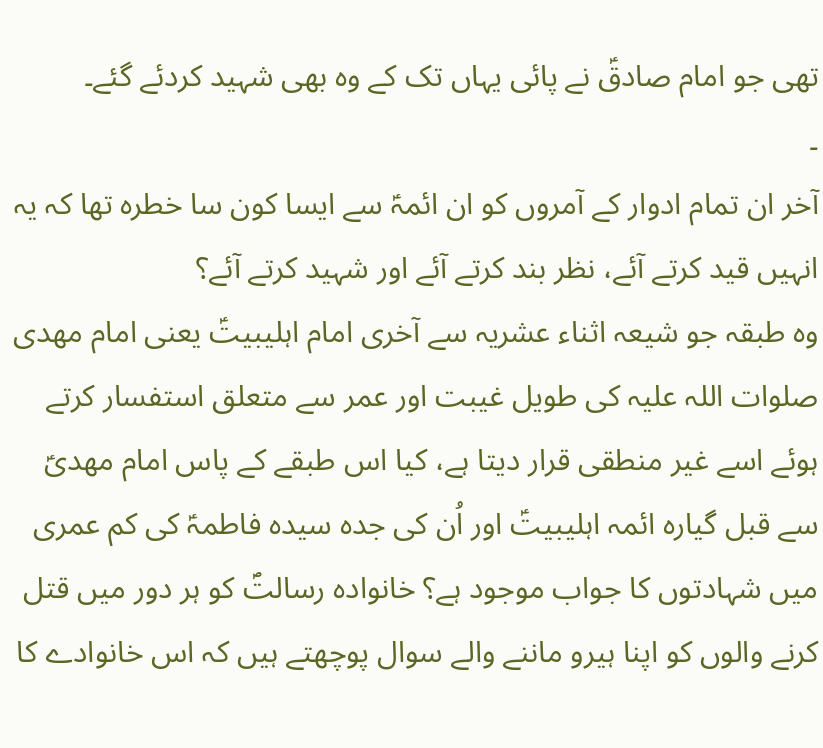تھی جو امام صادقؑ نے پائی یہاں تک کے وہ بھی شہید کردئے گئے۔
۔
آخر ان تمام ادوار کے آمروں کو ان ائمہؑ سے ایسا کون سا خطرہ تھا کہ یہ انہیں قید کرتے آئے، نظر بند کرتے آئے اور شہید کرتے آئے؟
وہ طبقہ جو شیعہ اثناء عشریہ سے آخری امام اہلیبیتؑ یعنی امام مھدی صلوات اللہ علیہ کی طویل غیبت اور عمر سے متعلق استفسار کرتے ہوئے اسے غیر منطقی قرار دیتا ہے، کیا اس طبقے کے پاس امام مھدیؑ سے قبل گیارہ ائمہ اہلیبیتؑ اور اُن کی جدہ سیدہ فاطمہؑ کی کم عمری میں شہادتوں کا جواب موجود ہے؟ خانوادہ رسالتؐ کو ہر دور میں قتل کرنے والوں کو اپنا ہیرو ماننے والے سوال پوچھتے ہیں کہ اس خانوادے کا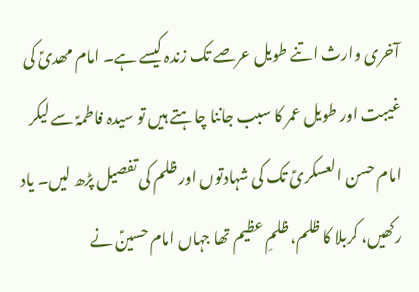آخری وارث اتنے طویل عرصے تک زندہ کیسے ہے۔ امام مھدیؑ کی غیبت اور طویل عمر کا سبب جاننا چاہتے ہیں تو سیدہ فاطمہؑ سے لیکر امام حسن العسکریؑ تک کی شہادتوں اور ظلم کی تفصیل پڑھ لیں۔ یاد رکھیں، کربلا کا ظلم، ظلمِ عظیم تھا جہاں امام حسینؑ نے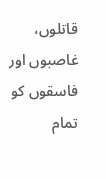قاتلوں، غاصبوں اور فاسقوں کو تمام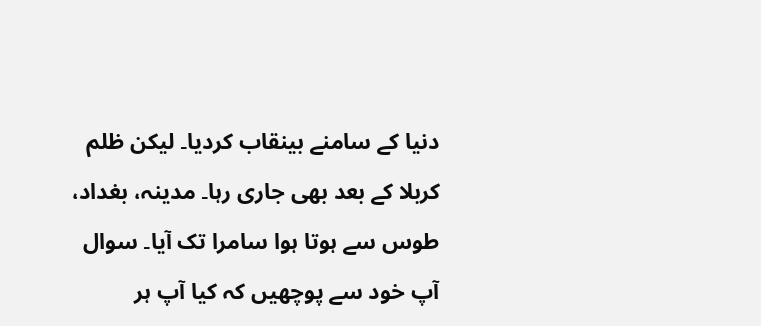دنیا کے سامنے بینقاب کردیا۔ لیکن ظلم کربلا کے بعد بھی جاری رہا۔ مدینہ، بغداد، طوس سے ہوتا ہوا سامرا تک آیا۔ سوال آپ خود سے پوچھیں کہ کیا آپ ہر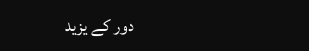دور کے یزید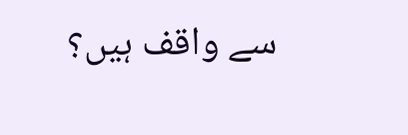سے واقف ہیں؟